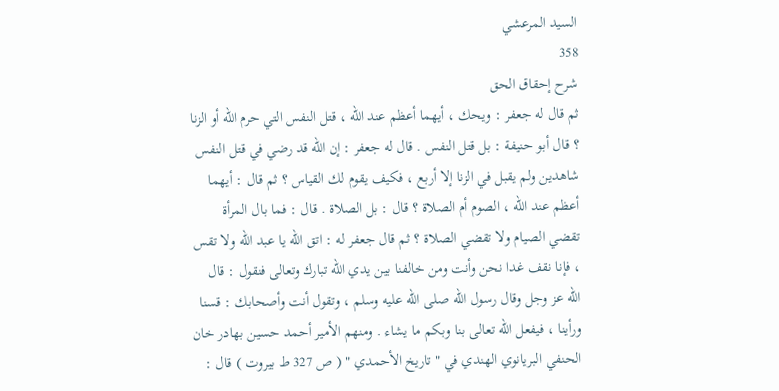السيد المرعشي
358
شرح إحقاق الحق
ثم قال له جعفر : ويحك ، أيهما أعظم عند الله ، قتل النفس التي حرم الله أو الزنا ؟ قال أبو حنيفة : بل قتل النفس . قال له جعفر : إن الله قد رضي في قتل النفس شاهدين ولم يقبل في الزنا إلا أربع ، فكيف يقوم لك القياس ؟ ثم قال : أيهما أعظم عند الله ، الصوم أم الصلاة ؟ قال : بل الصلاة . قال : فما بال المرأة تقضي الصيام ولا تقضي الصلاة ؟ ثم قال جعفر له : اتق الله يا عبد الله ولا تقس ، فإنا نقف غدا نحن وأنت ومن خالفنا بين يدي الله تبارك وتعالى فنقول : قال الله عز وجل وقال رسول الله صلى الله عليه وسلم ، وتقول أنت وأصحابك : قسنا ورأينا ، فيفعل الله تعالى بنا وبكم ما يشاء . ومنهم الأمير أحمد حسين بهادر خان الحنفي البريانوي الهندي في " تاريخ الأحمدي " ( ص 327 ط بيروت ) قال :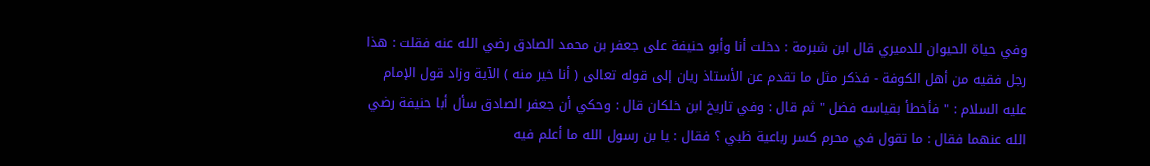وفي حياة الحيوان للدميري قال ابن شبرمة : دخلت أنا وأبو حنيفة على جعفر بن محمد الصادق رضي الله عنه فقلت : هذا رجل فقيه من أهل الكوفة - فذكر مثل ما تقدم عن الأستاذ ريان إلى قوله تعالى ( أنا خير منه ) الآية وزاد قول الإمام عليه السلام : " فأخطأ بقياسه فضل " ثم قال : وفي تاريخ ابن خلكان قال : وحكي أن جعفر الصادق سأل أبا حنيفة رضي الله عنهما فقال : ما تقول في محرم كسر رباعية ظبي ؟ فقال : يا بن رسول الله ما أعلم فيه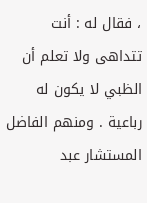، فقال له : أنت تتداهى ولا تعلم أن الظبي لا يكون له رباعية . ومنهم الفاضل المستشار عبد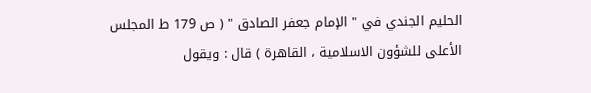الحليم الجندي في " الإمام جعفر الصادق " ( ص 179 ط المجلس الأعلى للشؤون الاسلامية ، القاهرة ) قال : ويقول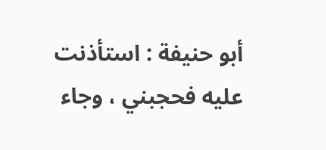أبو حنيفة : استأذنت عليه فحجبني ، وجاء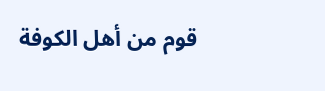قوم من أهل الكوفة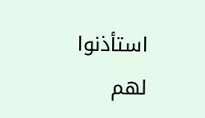استأذنوا لهم